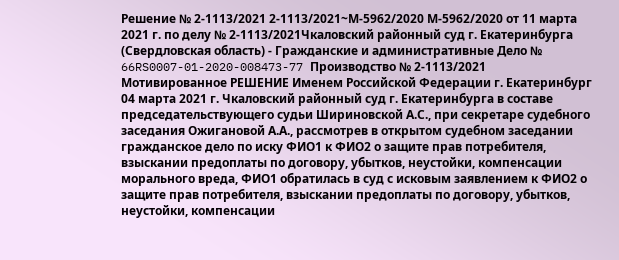Решение № 2-1113/2021 2-1113/2021~М-5962/2020 М-5962/2020 от 11 марта 2021 г. по делу № 2-1113/2021Чкаловский районный суд г. Екатеринбурга (Свердловская область) - Гражданские и административные Дело № 66RS0007-01-2020-008473-77 Производство № 2-1113/2021 Мотивированное РЕШЕНИЕ Именем Российской Федерации г. Екатеринбург 04 марта 2021 г. Чкаловский районный суд г. Екатеринбурга в составе председательствующего судьи Шириновской А.С., при секретаре судебного заседания Ожигановой А.А., рассмотрев в открытом судебном заседании гражданское дело по иску ФИО1 к ФИО2 о защите прав потребителя, взыскании предоплаты по договору, убытков, неустойки, компенсации морального вреда, ФИО1 обратилась в суд с исковым заявлением к ФИО2 о защите прав потребителя, взыскании предоплаты по договору, убытков, неустойки, компенсации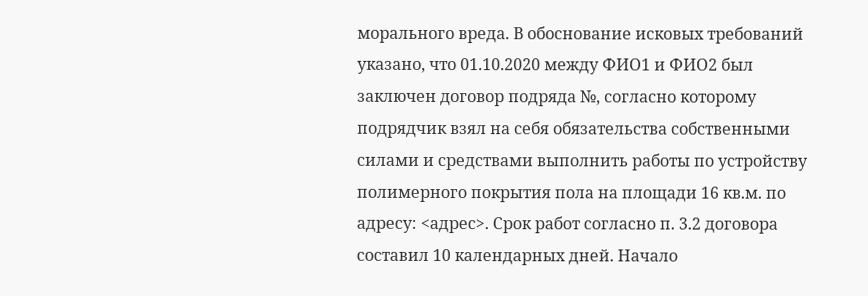морального вреда. В обоснование исковых требований указано, что 01.10.2020 между ФИО1 и ФИО2 был заключен договор подряда №, согласно которому подрядчик взял на себя обязательства собственными силами и средствами выполнить работы по устройству полимерного покрытия пола на площади 16 кв.м. по адресу: <адрес>. Срок работ согласно п. 3.2 договора составил 10 календарных дней. Начало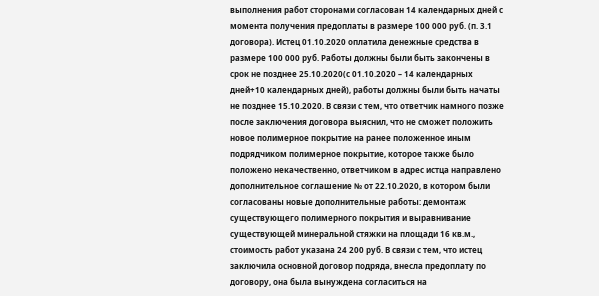выполнения работ сторонами согласован 14 календарных дней с момента получения предоплаты в размере 100 000 руб. (п. 3.1 договора). Истец 01.10.2020 оплатила денежные средства в размере 100 000 руб. Работы должны были быть закончены в срок не позднее 25.10.2020(с 01.10.2020 – 14 календарных дней+10 календарных дней), работы должны были быть начаты не позднее 15.10.2020. В связи с тем, что ответчик намного позже после заключения договора выяснил, что не сможет положить новое полимерное покрытие на ранее положенное иным подрядчиком полимерное покрытие, которое также было положено некачественно, ответчиком в адрес истца направлено дополнительное соглашение № от 22.10.2020, в котором были согласованы новые дополнительные работы: демонтаж существующего полимерного покрытия и выравнивание существующей минеральной стяжки на площади 16 кв.м., стоимость работ указана 24 200 руб. В связи с тем, что истец заключила основной договор подряда, внесла предоплату по договору, она была вынуждена согласиться на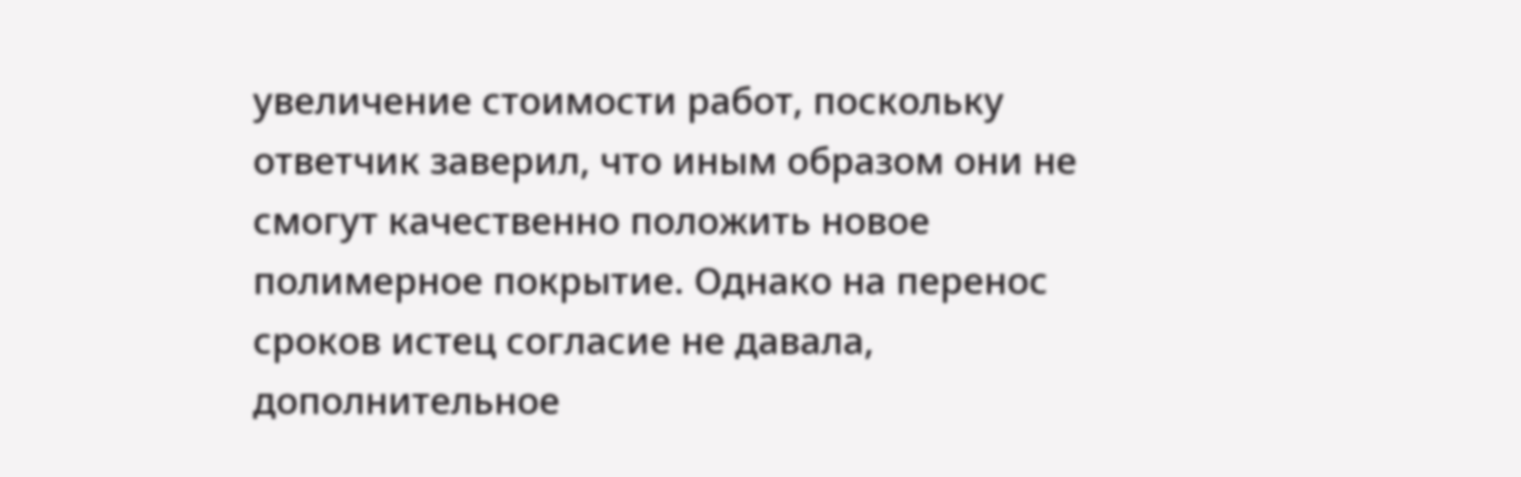увеличение стоимости работ, поскольку ответчик заверил, что иным образом они не смогут качественно положить новое полимерное покрытие. Однако на перенос сроков истец согласие не давала, дополнительное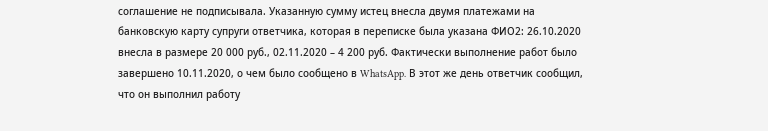соглашение не подписывала. Указанную сумму истец внесла двумя платежами на банковскую карту супруги ответчика, которая в переписке была указана ФИО2: 26.10.2020 внесла в размере 20 000 руб., 02.11.2020 – 4 200 руб. Фактически выполнение работ было завершено 10.11.2020, о чем было сообщено в WhatsApp. В этот же день ответчик сообщил, что он выполнил работу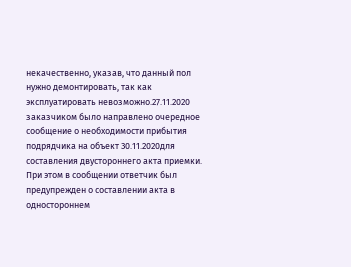некачественно, указав, что данный пол нужно демонтировать, так как эксплуатировать невозможно.27.11.2020 заказчиком было направлено очередное сообщение о необходимости прибытия подрядчика на объект 30.11.2020для составления двустороннего акта приемки. При этом в сообщении ответчик был предупрежден о составлении акта в одностороннем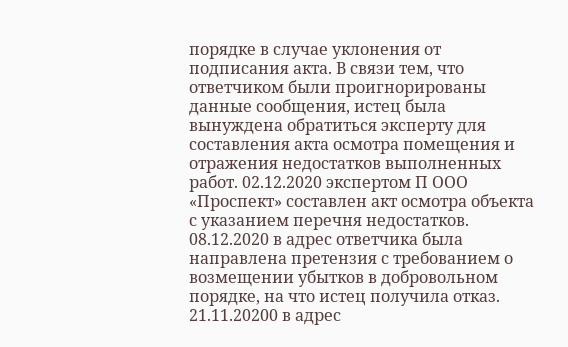порядке в случае уклонения от подписания акта. В связи тем, что ответчиком были проигнорированы данные сообщения, истец была вынуждена обратиться эксперту для составления акта осмотра помещения и отражения недостатков выполненных работ. 02.12.2020 экспертом П ООО «Проспект» составлен акт осмотра объекта с указанием перечня недостатков. 08.12.2020 в адрес ответчика была направлена претензия с требованием о возмещении убытков в добровольном порядке, на что истец получила отказ. 21.11.20200 в адрес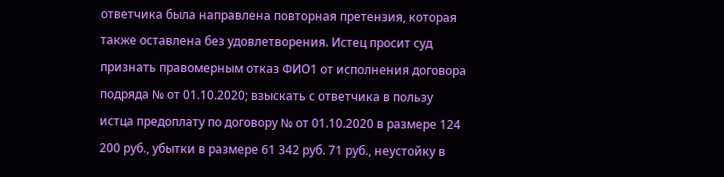ответчика была направлена повторная претензия, которая также оставлена без удовлетворения. Истец просит суд признать правомерным отказ ФИО1 от исполнения договора подряда № от 01.10.2020; взыскать с ответчика в пользу истца предоплату по договору № от 01.10.2020 в размере 124 200 руб., убытки в размере 61 342 руб. 71 руб., неустойку в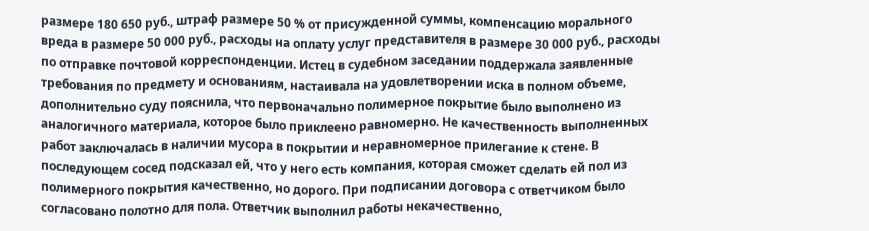размере 180 650 руб., штраф размере 50 % от присужденной суммы, компенсацию морального вреда в размере 50 000 руб., расходы на оплату услуг представителя в размере 30 000 руб., расходы по отправке почтовой корреспонденции. Истец в судебном заседании поддержала заявленные требования по предмету и основаниям, настаивала на удовлетворении иска в полном объеме, дополнительно суду пояснила, что первоначально полимерное покрытие было выполнено из аналогичного материала, которое было приклеено равномерно. Не качественность выполненных работ заключалась в наличии мусора в покрытии и неравномерное прилегание к стене. В последующем сосед подсказал ей, что у него есть компания, которая сможет сделать ей пол из полимерного покрытия качественно, но дорого. При подписании договора с ответчиком было согласовано полотно для пола. Ответчик выполнил работы некачественно,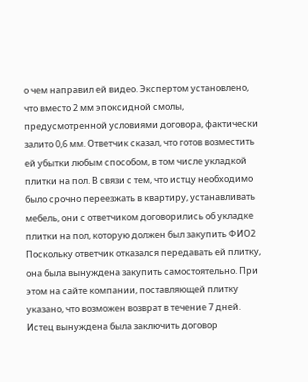о чем направил ей видео. Экспертом установлено, что вместо 2 мм эпоксидной смолы, предусмотренной условиями договора, фактически залито 0,6 мм. Ответчик сказал, что готов возместить ей убытки любым способом, в том числе укладкой плитки на пол. В связи с тем, что истцу необходимо было срочно переезжать в квартиру, устанавливать мебель, они с ответчиком договорились об укладке плитки на пол, которую должен был закупить ФИО2 Поскольку ответчик отказался передавать ей плитку, она была вынуждена закупить самостоятельно. При этом на сайте компании, поставляющей плитку указано, что возможен возврат в течение 7 дней. Истец вынуждена была заключить договор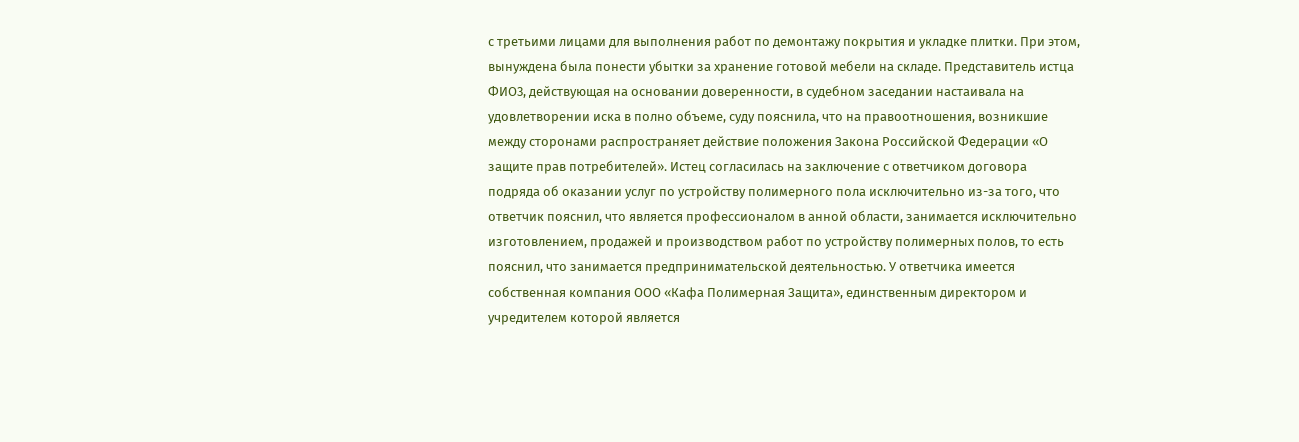с третьими лицами для выполнения работ по демонтажу покрытия и укладке плитки. При этом, вынуждена была понести убытки за хранение готовой мебели на складе. Представитель истца ФИО3, действующая на основании доверенности, в судебном заседании настаивала на удовлетворении иска в полно объеме, суду пояснила, что на правоотношения, возникшие между сторонами распространяет действие положения Закона Российской Федерации «О защите прав потребителей». Истец согласилась на заключение с ответчиком договора подряда об оказании услуг по устройству полимерного пола исключительно из-за того, что ответчик пояснил, что является профессионалом в анной области, занимается исключительно изготовлением, продажей и производством работ по устройству полимерных полов, то есть пояснил, что занимается предпринимательской деятельностью. У ответчика имеется собственная компания ООО «Кафа Полимерная Защита», единственным директором и учредителем которой является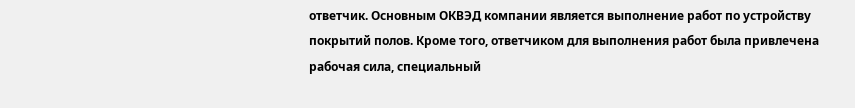ответчик. Основным ОКВЭД компании является выполнение работ по устройству покрытий полов. Кроме того, ответчиком для выполнения работ была привлечена рабочая сила, специальный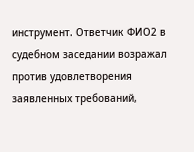инструмент. Ответчик ФИО2 в судебном заседании возражал против удовлетворения заявленных требований,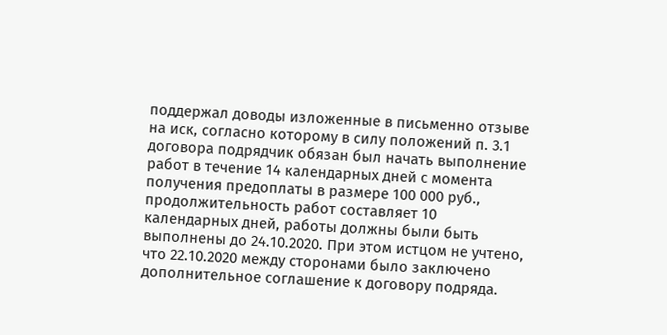поддержал доводы изложенные в письменно отзыве на иск, согласно которому в силу положений п. 3.1 договора подрядчик обязан был начать выполнение работ в течение 14 календарных дней с момента получения предоплаты в размере 100 000 руб., продолжительность работ составляет 10 календарных дней, работы должны были быть выполнены до 24.10.2020. При этом истцом не учтено, что 22.10.2020 между сторонами было заключено дополнительное соглашение к договору подряда.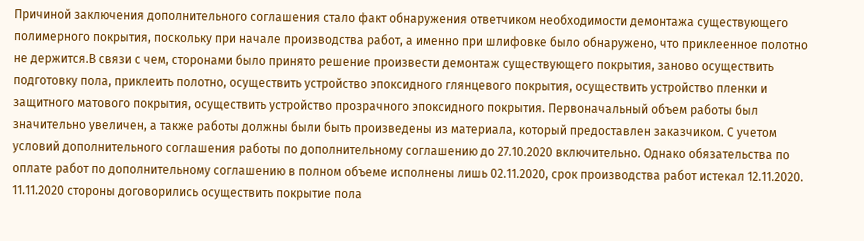Причиной заключения дополнительного соглашения стало факт обнаружения ответчиком необходимости демонтажа существующего полимерного покрытия, поскольку при начале производства работ, а именно при шлифовке было обнаружено, что приклеенное полотно не держится.В связи с чем, сторонами было принято решение произвести демонтаж существующего покрытия, заново осуществить подготовку пола, приклеить полотно, осуществить устройство эпоксидного глянцевого покрытия, осуществить устройство пленки и защитного матового покрытия, осуществить устройство прозрачного эпоксидного покрытия. Первоначальный объем работы был значительно увеличен, а также работы должны были быть произведены из материала, который предоставлен заказчиком. С учетом условий дополнительного соглашения работы по дополнительному соглашению до 27.10.2020 включительно. Однако обязательства по оплате работ по дополнительному соглашению в полном объеме исполнены лишь 02.11.2020, срок производства работ истекал 12.11.2020. 11.11.2020 стороны договорились осуществить покрытие пола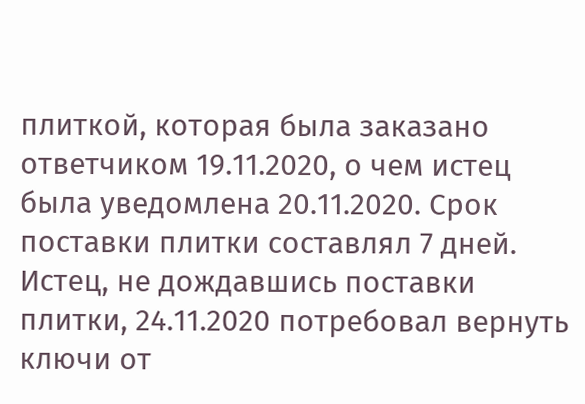плиткой, которая была заказано ответчиком 19.11.2020, о чем истец была уведомлена 20.11.2020. Срок поставки плитки составлял 7 дней. Истец, не дождавшись поставки плитки, 24.11.2020 потребовал вернуть ключи от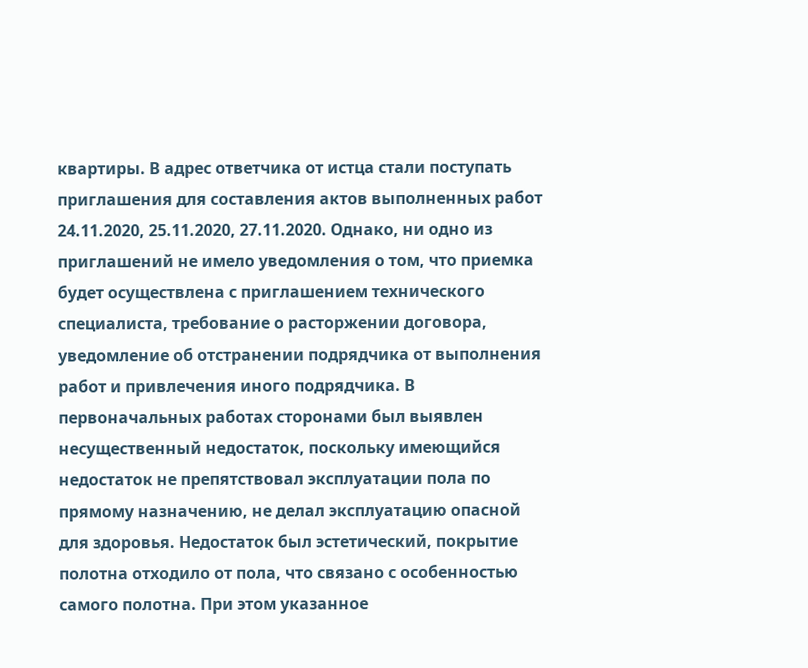квартиры. В адрес ответчика от истца стали поступать приглашения для составления актов выполненных работ 24.11.2020, 25.11.2020, 27.11.2020. Однако, ни одно из приглашений не имело уведомления о том, что приемка будет осуществлена с приглашением технического специалиста, требование о расторжении договора, уведомление об отстранении подрядчика от выполнения работ и привлечения иного подрядчика. В первоначальных работах сторонами был выявлен несущественный недостаток, поскольку имеющийся недостаток не препятствовал эксплуатации пола по прямому назначению, не делал эксплуатацию опасной для здоровья. Недостаток был эстетический, покрытие полотна отходило от пола, что связано с особенностью самого полотна. При этом указанное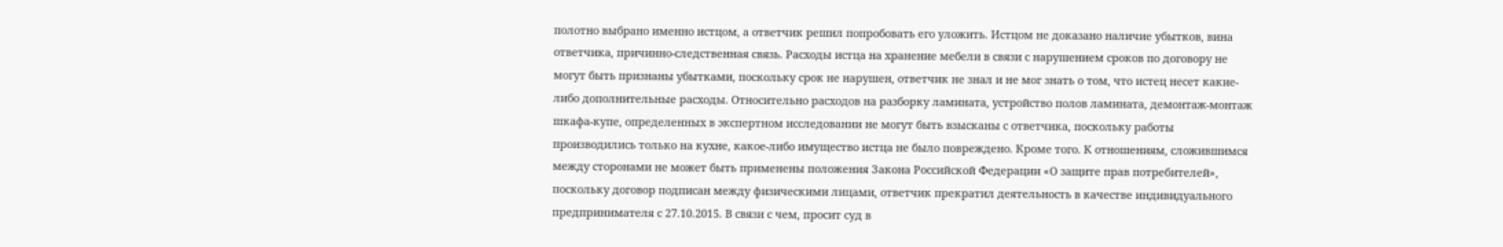полотно выбрано именно истцом, а ответчик решил попробовать его уложить. Истцом не доказано наличие убытков, вина ответчика, причинно-следственная связь. Расходы истца на хранение мебели в связи с нарушением сроков по договору не могут быть признаны убытками, поскольку срок не нарушен, ответчик не знал и не мог знать о том, что истец несет какие-либо дополнительные расходы. Относительно расходов на разборку ламината, устройство полов ламината, демонтаж-монтаж шкафа-купе, определенных в экспертном исследовании не могут быть взысканы с ответчика, поскольку работы производились только на кухне, какое-либо имущество истца не было повреждено. Кроме того. К отношениям, сложившимся между сторонами не может быть применены положения Закона Российской Федерации «О защите прав потребителей», поскольку договор подписан между физическими лицами, ответчик прекратил деятельность в качестве индивидуального предпринимателя с 27.10.2015. В связи с чем, просит суд в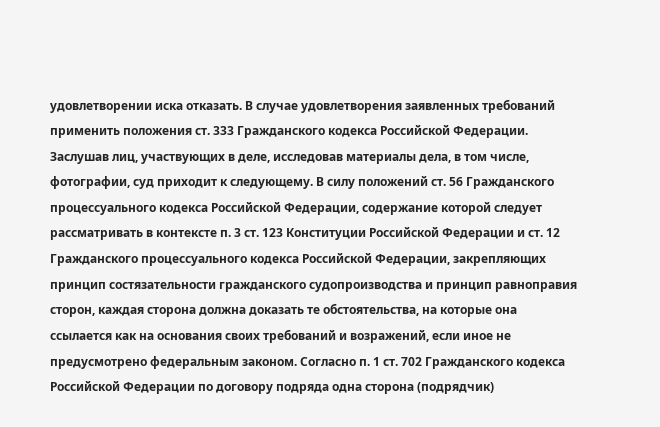удовлетворении иска отказать. В случае удовлетворения заявленных требований применить положения ст. 333 Гражданского кодекса Российской Федерации. Заслушав лиц, участвующих в деле, исследовав материалы дела, в том числе, фотографии, суд приходит к следующему. В силу положений ст. 56 Гражданского процессуального кодекса Российской Федерации, содержание которой следует рассматривать в контексте п. 3 ст. 123 Конституции Российской Федерации и ст. 12 Гражданского процессуального кодекса Российской Федерации, закрепляющих принцип состязательности гражданского судопроизводства и принцип равноправия сторон, каждая сторона должна доказать те обстоятельства, на которые она ссылается как на основания своих требований и возражений, если иное не предусмотрено федеральным законом. Согласно п. 1 ст. 702 Гражданского кодекса Российской Федерации по договору подряда одна сторона (подрядчик)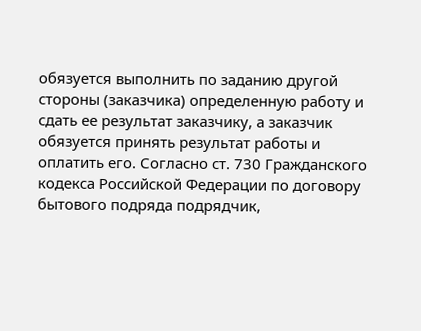обязуется выполнить по заданию другой стороны (заказчика) определенную работу и сдать ее результат заказчику, а заказчик обязуется принять результат работы и оплатить его. Согласно ст. 730 Гражданского кодекса Российской Федерации по договору бытового подряда подрядчик,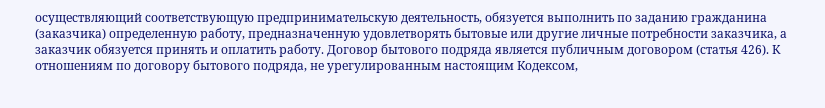осуществляющий соответствующую предпринимательскую деятельность, обязуется выполнить по заданию гражданина (заказчика) определенную работу, предназначенную удовлетворять бытовые или другие личные потребности заказчика, а заказчик обязуется принять и оплатить работу. Договор бытового подряда является публичным договором (статья 426). К отношениям по договору бытового подряда, не урегулированным настоящим Кодексом,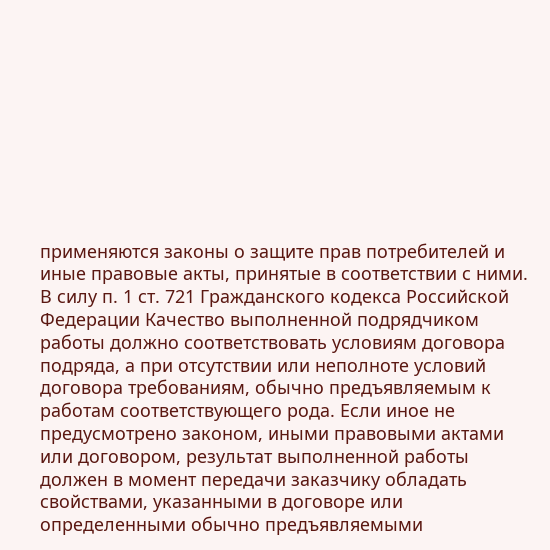применяются законы о защите прав потребителей и иные правовые акты, принятые в соответствии с ними. В силу п. 1 ст. 721 Гражданского кодекса Российской Федерации Качество выполненной подрядчиком работы должно соответствовать условиям договора подряда, а при отсутствии или неполноте условий договора требованиям, обычно предъявляемым к работам соответствующего рода. Если иное не предусмотрено законом, иными правовыми актами или договором, результат выполненной работы должен в момент передачи заказчику обладать свойствами, указанными в договоре или определенными обычно предъявляемыми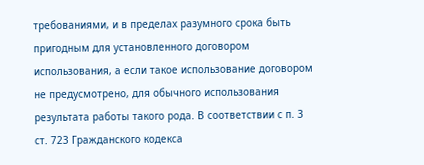требованиями, и в пределах разумного срока быть пригодным для установленного договором использования, а если такое использование договором не предусмотрено, для обычного использования результата работы такого рода. В соответствии с п. 3 ст. 723 Гражданского кодекса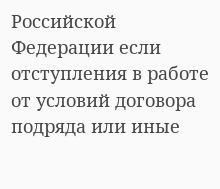Российской Федерации если отступления в работе от условий договора подряда или иные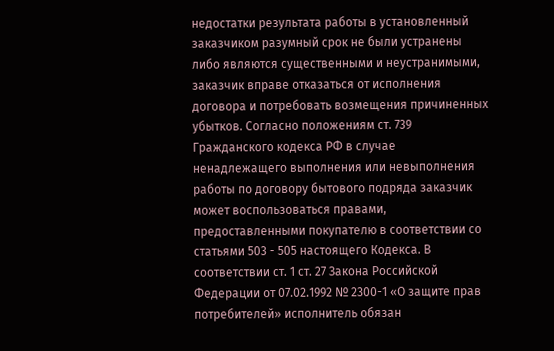недостатки результата работы в установленный заказчиком разумный срок не были устранены либо являются существенными и неустранимыми, заказчик вправе отказаться от исполнения договора и потребовать возмещения причиненных убытков. Согласно положениям ст. 739 Гражданского кодекса РФ в случае ненадлежащего выполнения или невыполнения работы по договору бытового подряда заказчик может воспользоваться правами, предоставленными покупателю в соответствии со статьями 503 - 505 настоящего Кодекса. В соответствии ст. 1 ст. 27 Закона Российской Федерации от 07.02.1992 № 2300-1 «О защите прав потребителей» исполнитель обязан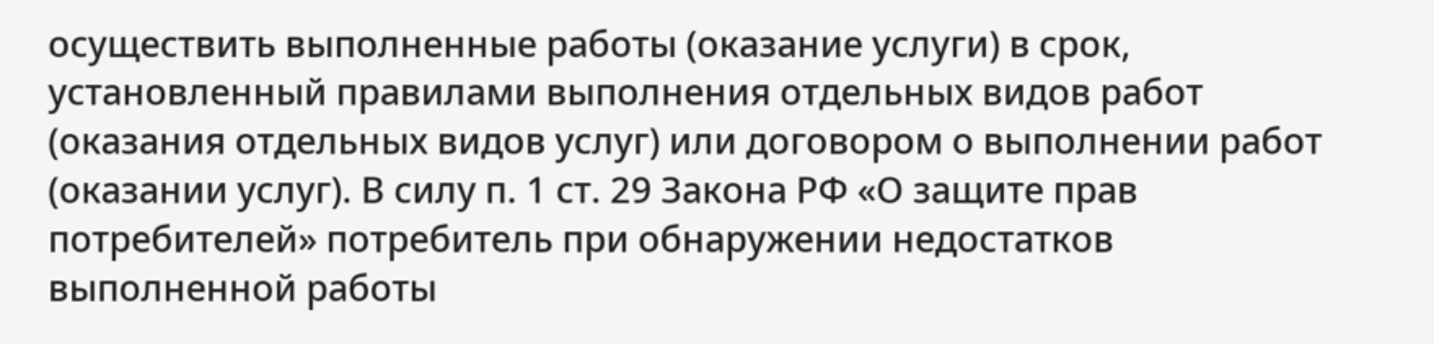осуществить выполненные работы (оказание услуги) в срок, установленный правилами выполнения отдельных видов работ (оказания отдельных видов услуг) или договором о выполнении работ (оказании услуг). В силу п. 1 ст. 29 Закона РФ «О защите прав потребителей» потребитель при обнаружении недостатков выполненной работы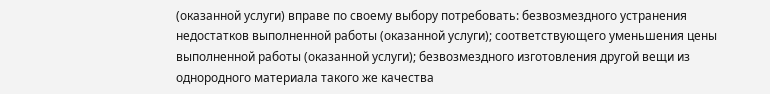(оказанной услуги) вправе по своему выбору потребовать: безвозмездного устранения недостатков выполненной работы (оказанной услуги); соответствующего уменьшения цены выполненной работы (оказанной услуги); безвозмездного изготовления другой вещи из однородного материала такого же качества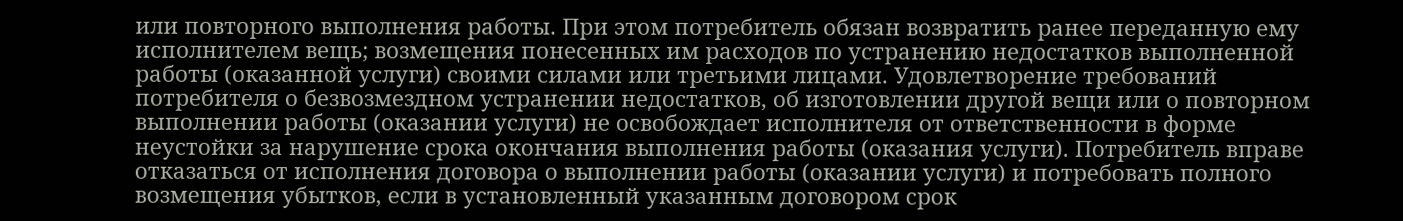или повторного выполнения работы. При этом потребитель обязан возвратить ранее переданную ему исполнителем вещь; возмещения понесенных им расходов по устранению недостатков выполненной работы (оказанной услуги) своими силами или третьими лицами. Удовлетворение требований потребителя о безвозмездном устранении недостатков, об изготовлении другой вещи или о повторном выполнении работы (оказании услуги) не освобождает исполнителя от ответственности в форме неустойки за нарушение срока окончания выполнения работы (оказания услуги). Потребитель вправе отказаться от исполнения договора о выполнении работы (оказании услуги) и потребовать полного возмещения убытков, если в установленный указанным договором срок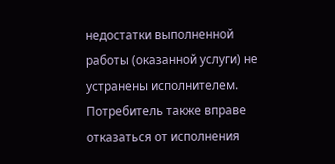недостатки выполненной работы (оказанной услуги) не устранены исполнителем. Потребитель также вправе отказаться от исполнения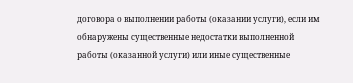договора о выполнении работы (оказании услуги), если им обнаружены существенные недостатки выполненной работы (оказанной услуги) или иные существенные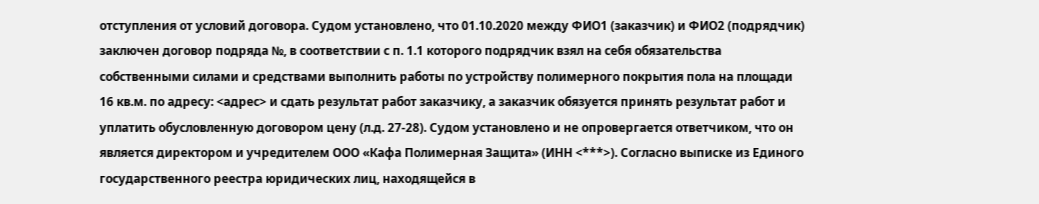отступления от условий договора. Судом установлено, что 01.10.2020 между ФИО1 (заказчик) и ФИО2 (подрядчик) заключен договор подряда №, в соответствии с п. 1.1 которого подрядчик взял на себя обязательства собственными силами и средствами выполнить работы по устройству полимерного покрытия пола на площади 16 кв.м. по адресу: <адрес> и сдать результат работ заказчику, а заказчик обязуется принять результат работ и уплатить обусловленную договором цену (л.д. 27-28). Судом установлено и не опровергается ответчиком, что он является директором и учредителем ООО «Кафа Полимерная Защита» (ИНН <***>). Согласно выписке из Единого государственного реестра юридических лиц, находящейся в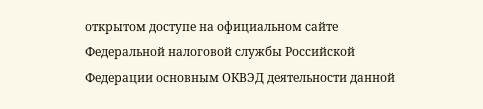открытом доступе на официальном сайте Федеральной налоговой службы Российской Федерации основным ОКВЭД деятельности данной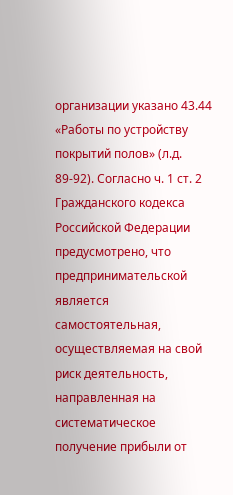организации указано 43.44 «Работы по устройству покрытий полов» (л.д. 89-92). Согласно ч. 1 ст. 2 Гражданского кодекса Российской Федерации предусмотрено, что предпринимательской является самостоятельная, осуществляемая на свой риск деятельность, направленная на систематическое получение прибыли от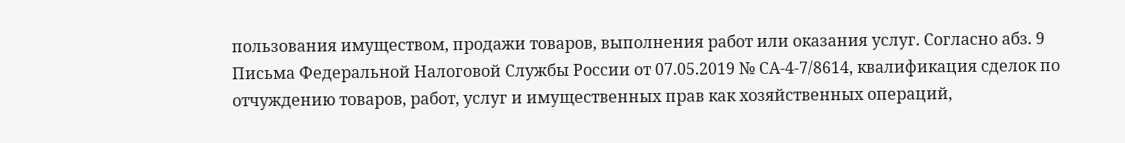пользования имуществом, продажи товаров, выполнения работ или оказания услуг. Согласно абз. 9 Письма Федеральной Налоговой Службы России от 07.05.2019 № СА-4-7/8614, квалификация сделок по отчуждению товаров, работ, услуг и имущественных прав как хозяйственных операций,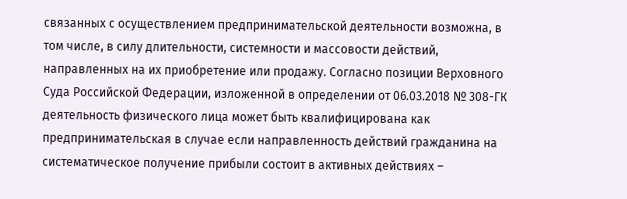связанных с осуществлением предпринимательской деятельности возможна, в том числе, в силу длительности, системности и массовости действий, направленных на их приобретение или продажу. Согласно позиции Верховного Суда Российской Федерации, изложенной в определении от 06.03.2018 № 308-ГК деятельность физического лица может быть квалифицирована как предпринимательская в случае если направленность действий гражданина на систематическое получение прибыли состоит в активных действиях –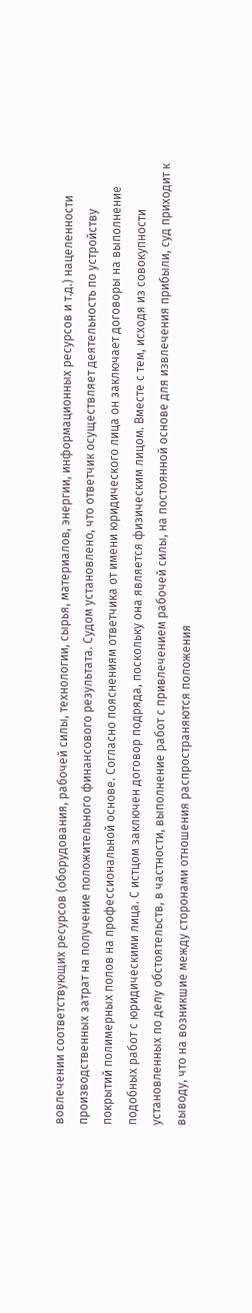вовлечении соответствующих ресурсов (оборудования, рабочей силы, технологии, сырья, материалов, энергии, информационных ресурсов и т.д.) нацеленности производственных затрат на получение положительного финансового результата. Судом установлено, что ответчик осуществляет деятельность по устройству покрытий полимерных полов на профессиональной основе. Согласно пояснениям ответчика от имени юридического лица он заключает договоры на выполнение подобных работ с юридическими лица. С истцом заключен договор подряда, поскольку она является физическим лицом. Вместе с тем, исходя из совокупности установленных по делу обстоятельств, в частности, выполнение работ с привлечением рабочей силы, на постоянной основе для извлечения прибыли, суд приходит к выводу, что на возникшие между сторонами отношения распространяются положения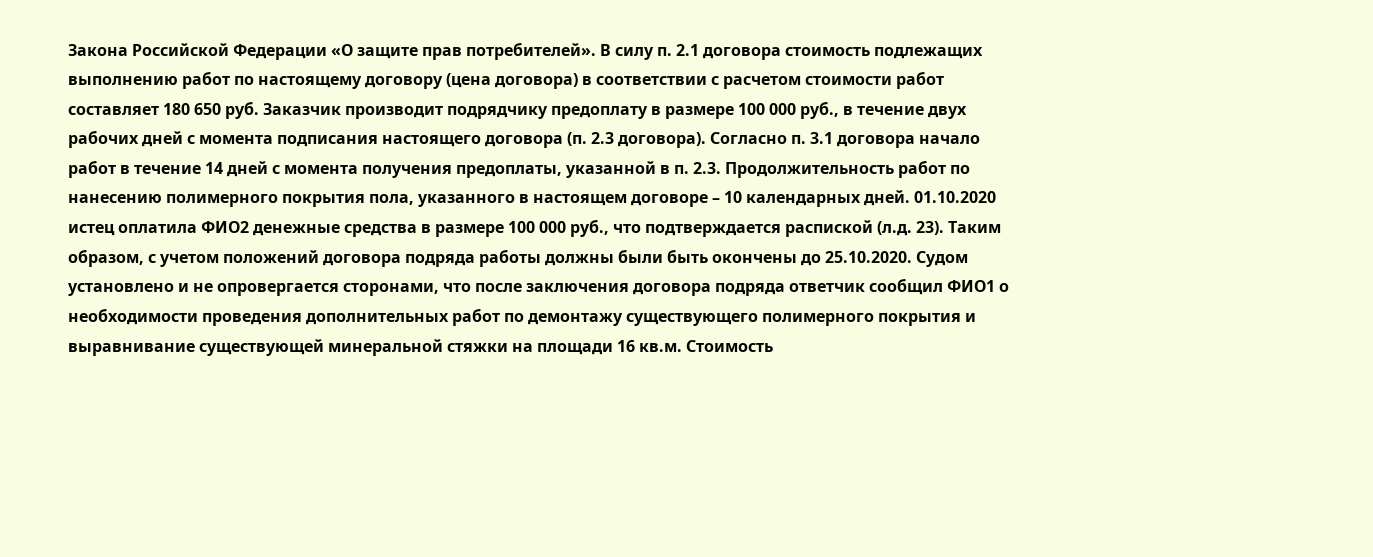Закона Российской Федерации «О защите прав потребителей». В силу п. 2.1 договора стоимость подлежащих выполнению работ по настоящему договору (цена договора) в соответствии с расчетом стоимости работ составляет 180 650 руб. Заказчик производит подрядчику предоплату в размере 100 000 руб., в течение двух рабочих дней с момента подписания настоящего договора (п. 2.3 договора). Согласно п. 3.1 договора начало работ в течение 14 дней с момента получения предоплаты, указанной в п. 2.3. Продолжительность работ по нанесению полимерного покрытия пола, указанного в настоящем договоре – 10 календарных дней. 01.10.2020 истец оплатила ФИО2 денежные средства в размере 100 000 руб., что подтверждается распиской (л.д. 23). Таким образом, с учетом положений договора подряда работы должны были быть окончены до 25.10.2020. Судом установлено и не опровергается сторонами, что после заключения договора подряда ответчик сообщил ФИО1 о необходимости проведения дополнительных работ по демонтажу существующего полимерного покрытия и выравнивание существующей минеральной стяжки на площади 16 кв.м. Стоимость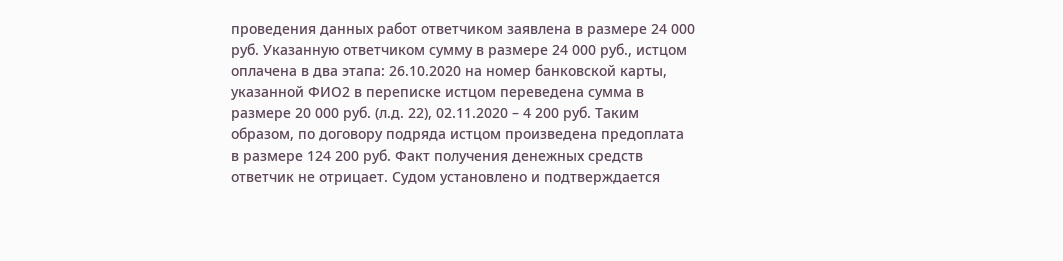проведения данных работ ответчиком заявлена в размере 24 000 руб. Указанную ответчиком сумму в размере 24 000 руб., истцом оплачена в два этапа: 26.10.2020 на номер банковской карты, указанной ФИО2 в переписке истцом переведена сумма в размере 20 000 руб. (л.д. 22), 02.11.2020 – 4 200 руб. Таким образом, по договору подряда истцом произведена предоплата в размере 124 200 руб. Факт получения денежных средств ответчик не отрицает. Судом установлено и подтверждается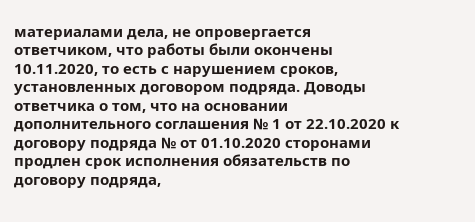материалами дела, не опровергается ответчиком, что работы были окончены 10.11.2020, то есть с нарушением сроков, установленных договором подряда. Доводы ответчика о том, что на основании дополнительного соглашения № 1 от 22.10.2020 к договору подряда № от 01.10.2020 сторонами продлен срок исполнения обязательств по договору подряда,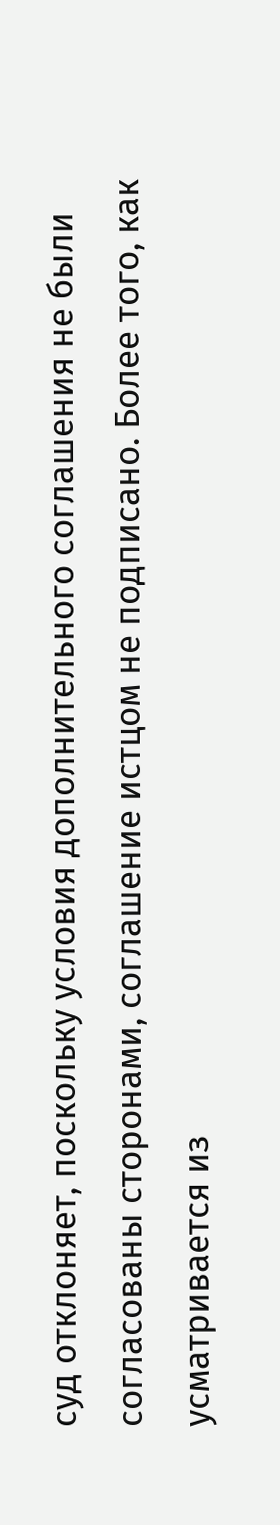суд отклоняет, поскольку условия дополнительного соглашения не были согласованы сторонами, соглашение истцом не подписано. Более того, как усматривается из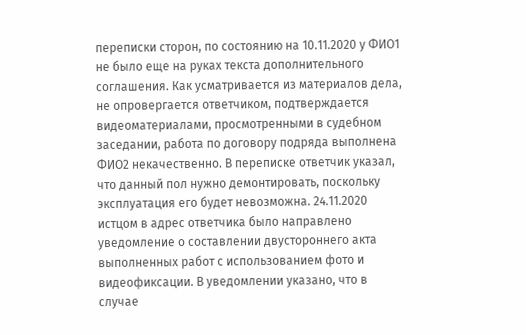переписки сторон, по состоянию на 10.11.2020 у ФИО1 не было еще на руках текста дополнительного соглашения. Как усматривается из материалов дела, не опровергается ответчиком, подтверждается видеоматериалами, просмотренными в судебном заседании, работа по договору подряда выполнена ФИО2 некачественно. В переписке ответчик указал, что данный пол нужно демонтировать, поскольку эксплуатация его будет невозможна. 24.11.2020 истцом в адрес ответчика было направлено уведомление о составлении двустороннего акта выполненных работ с использованием фото и видеофиксации. В уведомлении указано, что в случае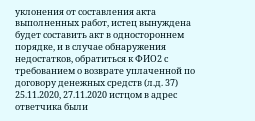уклонения от составления акта выполненных работ, истец вынуждена будет составить акт в одностороннем порядке, и в случае обнаружения недостатков, обратиться к ФИО2 с требованием о возврате уплаченной по договору денежных средств (л.д. 37) 25.11.2020, 27.11.2020 истцом в адрес ответчика были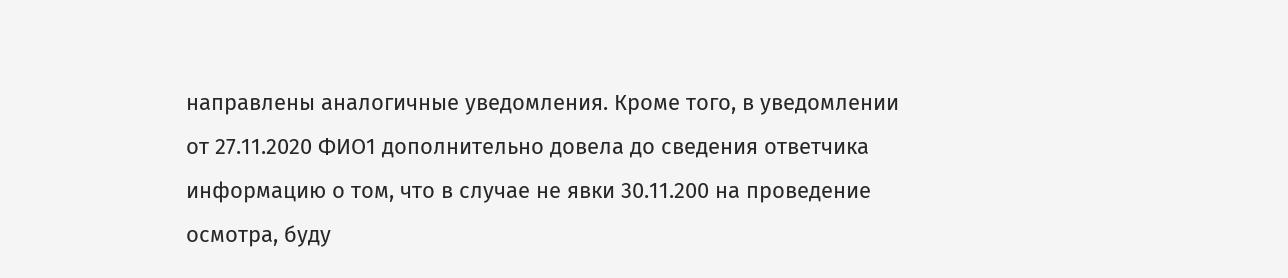направлены аналогичные уведомления. Кроме того, в уведомлении от 27.11.2020 ФИО1 дополнительно довела до сведения ответчика информацию о том, что в случае не явки 30.11.200 на проведение осмотра, буду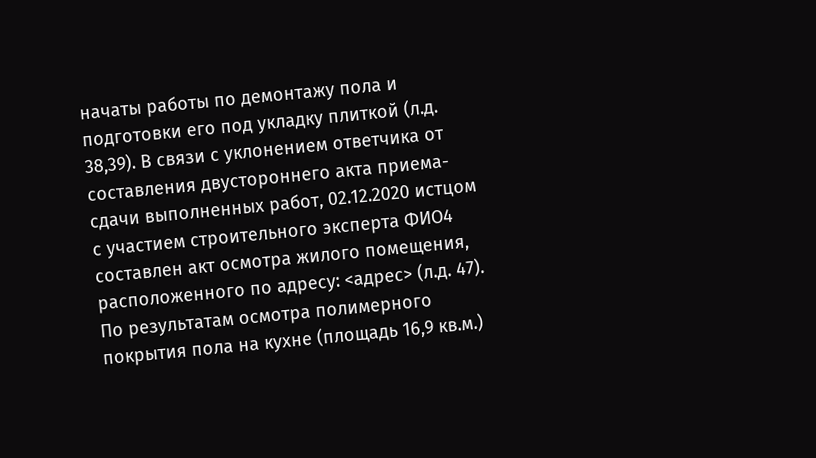начаты работы по демонтажу пола и подготовки его под укладку плиткой (л.д. 38,39). В связи с уклонением ответчика от составления двустороннего акта приема-сдачи выполненных работ, 02.12.2020 истцом с участием строительного эксперта ФИО4 составлен акт осмотра жилого помещения, расположенного по адресу: <адрес> (л.д. 47). По результатам осмотра полимерного покрытия пола на кухне (площадь 16,9 кв.м.)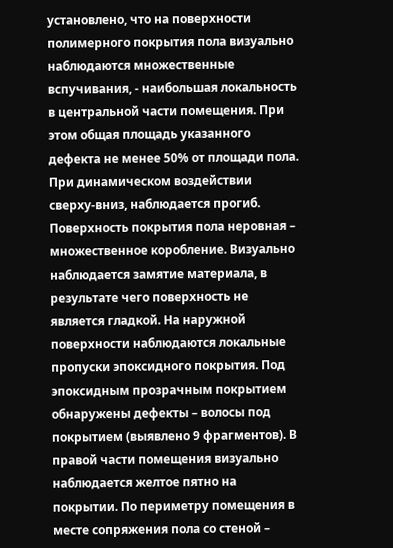установлено, что на поверхности полимерного покрытия пола визуально наблюдаются множественные вспучивания, - наибольшая локальность в центральной части помещения. При этом общая площадь указанного дефекта не менее 50% от площади пола. При динамическом воздействии сверху-вниз, наблюдается прогиб. Поверхность покрытия пола неровная – множественное коробление. Визуально наблюдается замятие материала, в результате чего поверхность не является гладкой. На наружной поверхности наблюдаются локальные пропуски эпоксидного покрытия. Под эпоксидным прозрачным покрытием обнаружены дефекты – волосы под покрытием (выявлено 9 фрагментов). В правой части помещения визуально наблюдается желтое пятно на покрытии. По периметру помещения в месте сопряжения пола со стеной –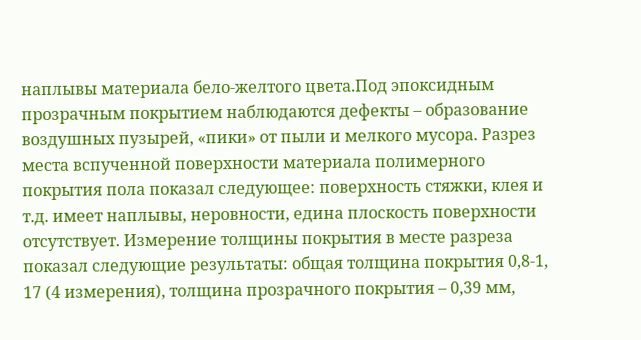наплывы материала бело-желтого цвета.Под эпоксидным прозрачным покрытием наблюдаются дефекты – образование воздушных пузырей, «пики» от пыли и мелкого мусора. Разрез места вспученной поверхности материала полимерного покрытия пола показал следующее: поверхность стяжки, клея и т.д. имеет наплывы, неровности, едина плоскость поверхности отсутствует. Измерение толщины покрытия в месте разреза показал следующие результаты: общая толщина покрытия 0,8-1, 17 (4 измерения), толщина прозрачного покрытия – 0,39 мм,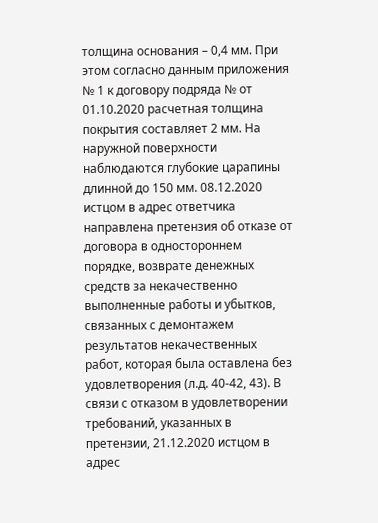толщина основания – 0,4 мм. При этом согласно данным приложения № 1 к договору подряда № от 01.10.2020 расчетная толщина покрытия составляет 2 мм. На наружной поверхности наблюдаются глубокие царапины длинной до 150 мм. 08.12.2020 истцом в адрес ответчика направлена претензия об отказе от договора в одностороннем порядке, возврате денежных средств за некачественно выполненные работы и убытков, связанных с демонтажем результатов некачественных работ, которая была оставлена без удовлетворения (л.д. 40-42, 43). В связи с отказом в удовлетворении требований, указанных в претензии, 21.12.2020 истцом в адрес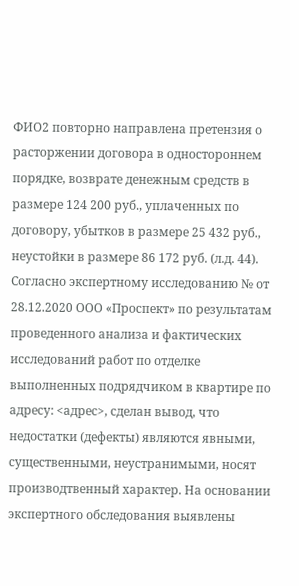ФИО2 повторно направлена претензия о расторжении договора в одностороннем порядке, возврате денежным средств в размере 124 200 руб., уплаченных по договору, убытков в размере 25 432 руб., неустойки в размере 86 172 руб. (л.д. 44). Согласно экспертному исследованию № от 28.12.2020 ООО «Проспект» по результатам проведенного анализа и фактических исследований работ по отделке выполненных подрядчиком в квартире по адресу: <адрес>, сделан вывод, что недостатки (дефекты) являются явными, существенными, неустранимыми, носят производтвенный характер. На основании экспертного обследования выявлены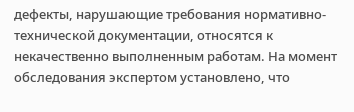дефекты, нарушающие требования нормативно-технической документации, относятся к некачественно выполненным работам. На момент обследования экспертом установлено, что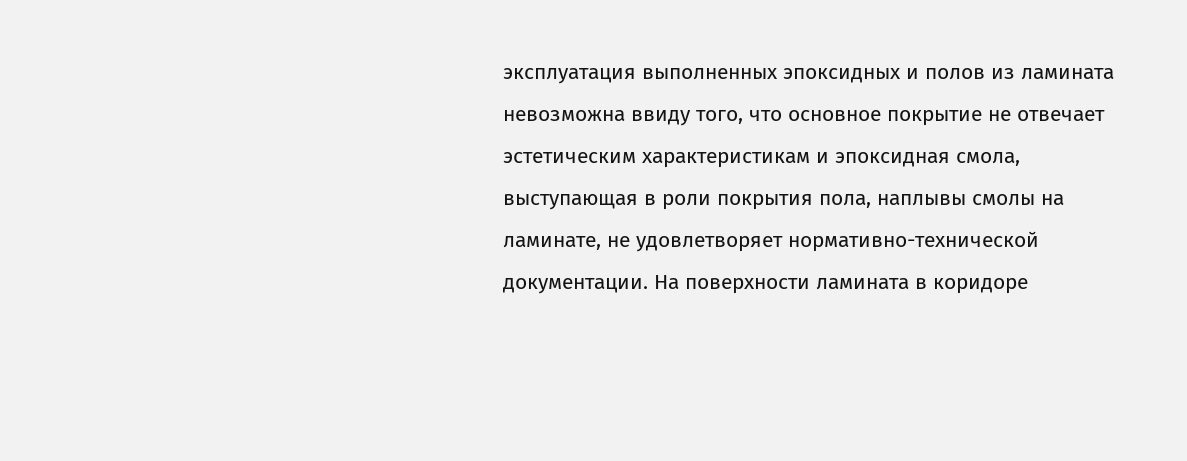эксплуатация выполненных эпоксидных и полов из ламината невозможна ввиду того, что основное покрытие не отвечает эстетическим характеристикам и эпоксидная смола, выступающая в роли покрытия пола, наплывы смолы на ламинате, не удовлетворяет нормативно-технической документации. На поверхности ламината в коридоре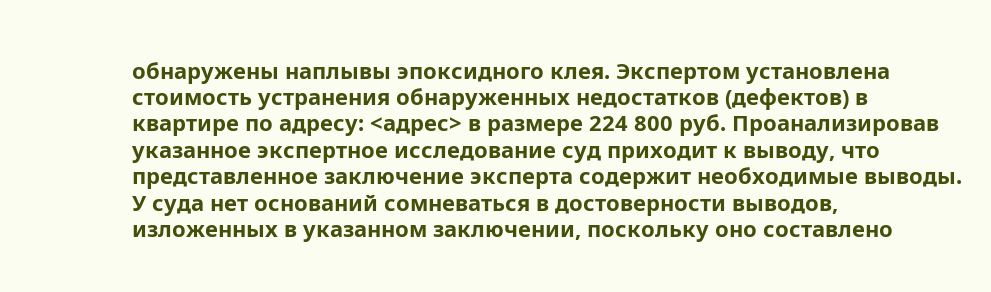обнаружены наплывы эпоксидного клея. Экспертом установлена стоимость устранения обнаруженных недостатков (дефектов) в квартире по адресу: <адрес> в размере 224 800 руб. Проанализировав указанное экспертное исследование суд приходит к выводу, что представленное заключение эксперта содержит необходимые выводы. У суда нет оснований сомневаться в достоверности выводов, изложенных в указанном заключении, поскольку оно составлено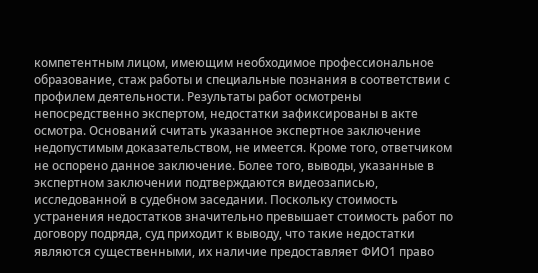компетентным лицом, имеющим необходимое профессиональное образование, стаж работы и специальные познания в соответствии с профилем деятельности. Результаты работ осмотрены непосредственно экспертом, недостатки зафиксированы в акте осмотра. Оснований считать указанное экспертное заключение недопустимым доказательством, не имеется. Кроме того, ответчиком не оспорено данное заключение. Более того, выводы, указанные в экспертном заключении подтверждаются видеозаписью, исследованной в судебном заседании. Поскольку стоимость устранения недостатков значительно превышает стоимость работ по договору подряда, суд приходит к выводу, что такие недостатки являются существенными, их наличие предоставляет ФИО1 право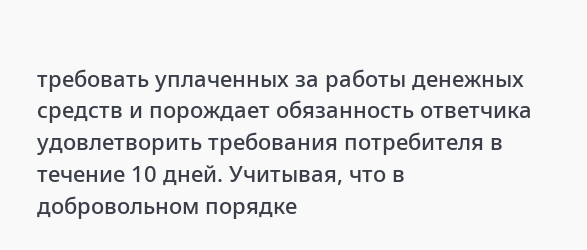требовать уплаченных за работы денежных средств и порождает обязанность ответчика удовлетворить требования потребителя в течение 10 дней. Учитывая, что в добровольном порядке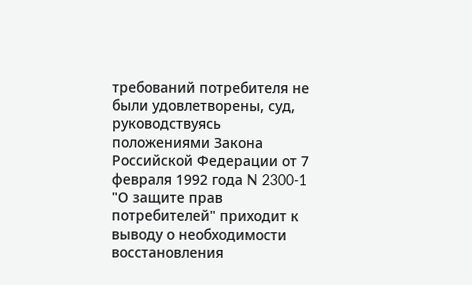требований потребителя не были удовлетворены, суд, руководствуясь положениями Закона Российской Федерации от 7 февраля 1992 года N 2300-1 "О защите прав потребителей" приходит к выводу о необходимости восстановления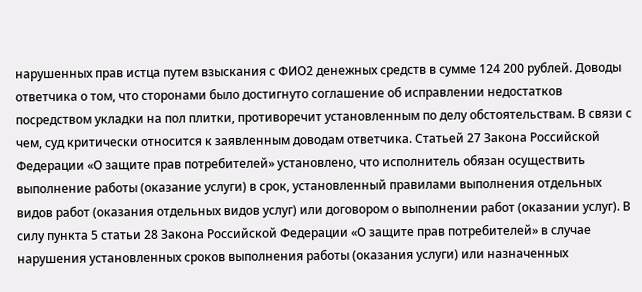нарушенных прав истца путем взыскания с ФИО2 денежных средств в сумме 124 200 рублей. Доводы ответчика о том, что сторонами было достигнуто соглашение об исправлении недостатков посредством укладки на пол плитки, противоречит установленным по делу обстоятельствам. В связи с чем, суд критически относится к заявленным доводам ответчика. Статьей 27 Закона Российской Федерации «О защите прав потребителей» установлено, что исполнитель обязан осуществить выполнение работы (оказание услуги) в срок, установленный правилами выполнения отдельных видов работ (оказания отдельных видов услуг) или договором о выполнении работ (оказании услуг). В силу пункта 5 статьи 28 Закона Российской Федерации «О защите прав потребителей» в случае нарушения установленных сроков выполнения работы (оказания услуги) или назначенных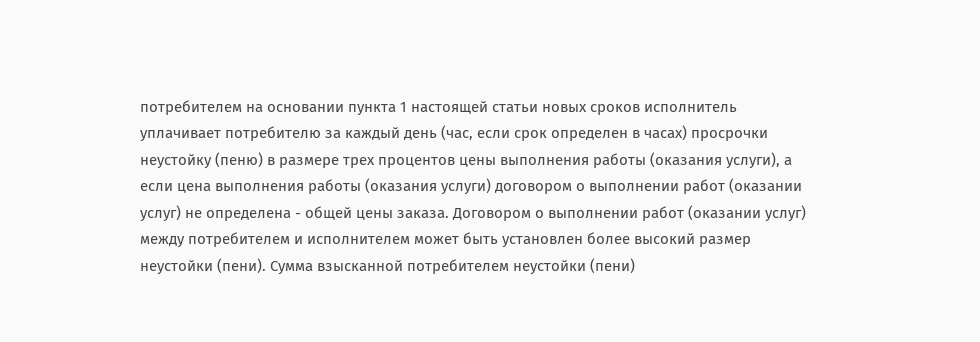потребителем на основании пункта 1 настоящей статьи новых сроков исполнитель уплачивает потребителю за каждый день (час, если срок определен в часах) просрочки неустойку (пеню) в размере трех процентов цены выполнения работы (оказания услуги), а если цена выполнения работы (оказания услуги) договором о выполнении работ (оказании услуг) не определена - общей цены заказа. Договором о выполнении работ (оказании услуг) между потребителем и исполнителем может быть установлен более высокий размер неустойки (пени). Сумма взысканной потребителем неустойки (пени)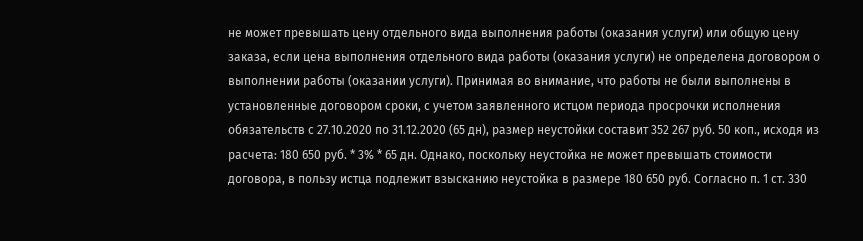не может превышать цену отдельного вида выполнения работы (оказания услуги) или общую цену заказа, если цена выполнения отдельного вида работы (оказания услуги) не определена договором о выполнении работы (оказании услуги). Принимая во внимание, что работы не были выполнены в установленные договором сроки, с учетом заявленного истцом периода просрочки исполнения обязательств с 27.10.2020 по 31.12.2020 (65 дн), размер неустойки составит 352 267 руб. 50 коп., исходя из расчета: 180 650 руб. * 3% * 65 дн. Однако, поскольку неустойка не может превышать стоимости договора, в пользу истца подлежит взысканию неустойка в размере 180 650 руб. Согласно п. 1 ст. 330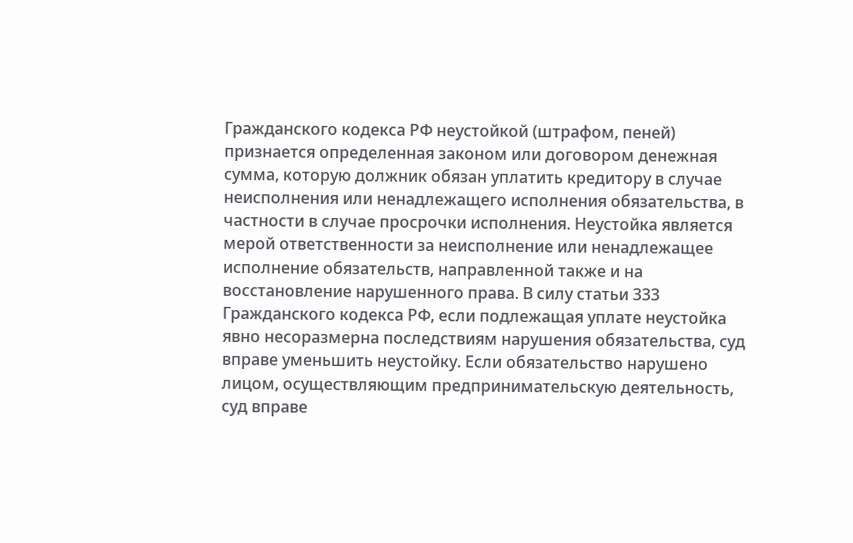Гражданского кодекса РФ неустойкой (штрафом, пеней) признается определенная законом или договором денежная сумма, которую должник обязан уплатить кредитору в случае неисполнения или ненадлежащего исполнения обязательства, в частности в случае просрочки исполнения. Неустойка является мерой ответственности за неисполнение или ненадлежащее исполнение обязательств, направленной также и на восстановление нарушенного права. В силу статьи 333 Гражданского кодекса РФ, если подлежащая уплате неустойка явно несоразмерна последствиям нарушения обязательства, суд вправе уменьшить неустойку. Если обязательство нарушено лицом, осуществляющим предпринимательскую деятельность, суд вправе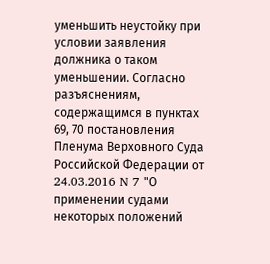уменьшить неустойку при условии заявления должника о таком уменьшении. Согласно разъяснениям, содержащимся в пунктах 69, 70 постановления Пленума Верховного Суда Российской Федерации от 24.03.2016 N 7 "О применении судами некоторых положений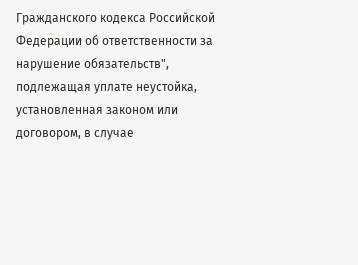Гражданского кодекса Российской Федерации об ответственности за нарушение обязательств", подлежащая уплате неустойка, установленная законом или договором, в случае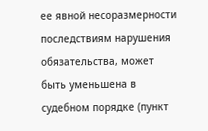ее явной несоразмерности последствиям нарушения обязательства, может быть уменьшена в судебном порядке (пункт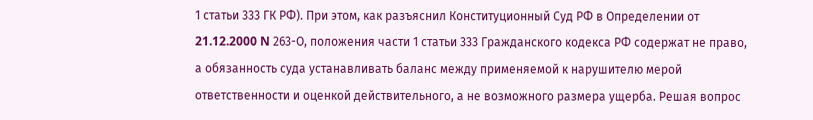1 статьи 333 ГК РФ). При этом, как разъяснил Конституционный Суд РФ в Определении от 21.12.2000 N 263-О, положения части 1 статьи 333 Гражданского кодекса РФ содержат не право, а обязанность суда устанавливать баланс между применяемой к нарушителю мерой ответственности и оценкой действительного, а не возможного размера ущерба. Решая вопрос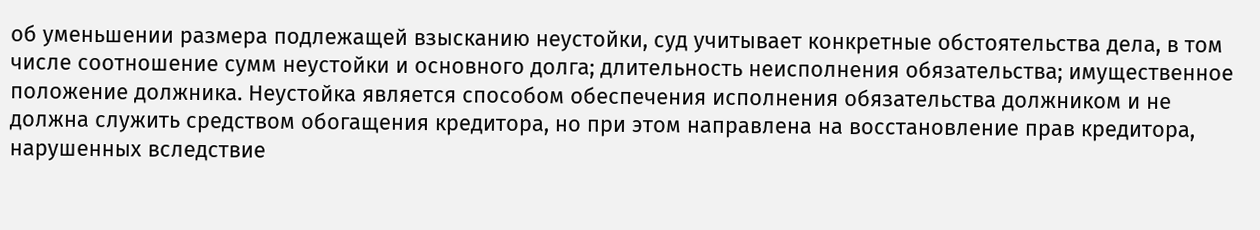об уменьшении размера подлежащей взысканию неустойки, суд учитывает конкретные обстоятельства дела, в том числе соотношение сумм неустойки и основного долга; длительность неисполнения обязательства; имущественное положение должника. Неустойка является способом обеспечения исполнения обязательства должником и не должна служить средством обогащения кредитора, но при этом направлена на восстановление прав кредитора, нарушенных вследствие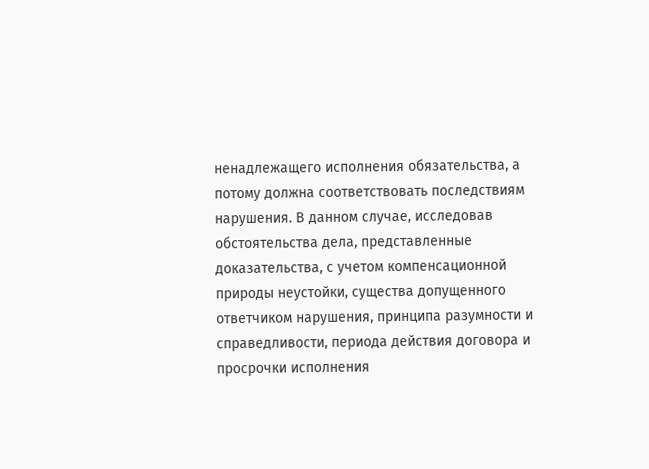ненадлежащего исполнения обязательства, а потому должна соответствовать последствиям нарушения. В данном случае, исследовав обстоятельства дела, представленные доказательства, с учетом компенсационной природы неустойки, существа допущенного ответчиком нарушения, принципа разумности и справедливости, периода действия договора и просрочки исполнения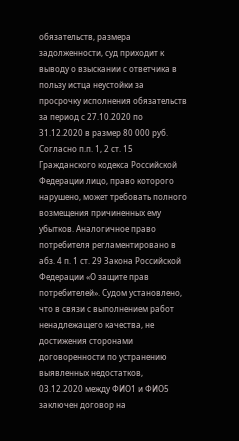обязательств, размера задолженности, суд приходит к выводу о взыскании с ответчика в пользу истца неустойки за просрочку исполнения обязательств за период с 27.10.2020 по 31.12.2020 в размер 80 000 руб. Согласно п.п. 1, 2 ст. 15 Гражданского кодекса Российской Федерации лицо, право которого нарушено, может требовать полного возмещения причиненных ему убытков. Аналогичное право потребителя регламентировано в абз. 4 п. 1 ст. 29 Закона Российской Федерации «О защите прав потребителей». Судом установлено, что в связи с выполнением работ ненадлежащего качества, не достижения сторонами договоренности по устранению выявленных недостатков, 03.12.2020 между ФИО1 и ФИО5 заключен договор на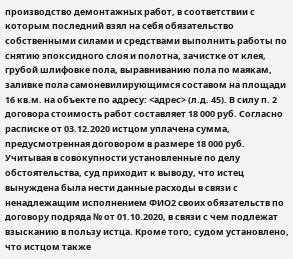производство демонтажных работ, в соответствии с которым последний взял на себя обязательство собственными силами и средствами выполнить работы по снятию эпоксидного слоя и полотна, зачистке от клея, грубой шлифовке пола, выравниванию пола по маякам, заливке пола самоневилирующимся составом на площади 16 кв.м. на объекте по адресу: <адрес> (л.д. 45). В силу п. 2 договора стоимость работ составляет 18 000 руб. Согласно расписке от 03.12.2020 истцом уплачена сумма, предусмотренная договором в размере 18 000 руб. Учитывая в совокупности установленные по делу обстоятельства, суд приходит к выводу, что истец вынуждена была нести данные расходы в связи с ненадлежащим исполнением ФИО2 своих обязательств по договору подряда № от 01.10.2020, в связи с чем подлежат взысканию в пользу истца. Кроме того, судом установлено, что истцом также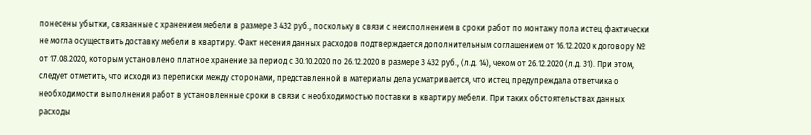понесены убытки, связанные с хранением мебели в размере 3 432 руб., поскольку в связи с неисполнением в сроки работ по монтажу пола истец фактически не могла осуществить доставку мебели в квартиру. Факт несения данных расходов подтверждается дополнительным соглашением от 16.12.2020 к договору № от 17.08.2020, которым установлено платное хранение за период с 30.10.2020 по 26.12.2020 в размере 3 432 руб., (л.д. 14), чеком от 26.12.2020 (л.д. 31). При этом, следует отметить, что исходя из переписки между сторонами, представленной в материалы дела усматривается, что истец предупреждала ответчика о необходимости выполнения работ в установленные сроки в связи с необходимостью поставки в квартиру мебели. При таких обстоятельствах данных расходы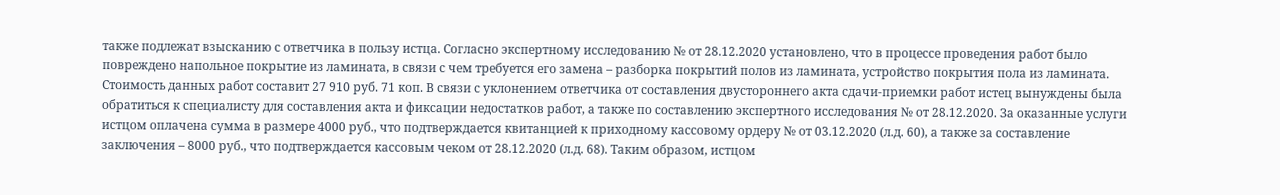также подлежат взысканию с ответчика в пользу истца. Согласно экспертному исследованию № от 28.12.2020 установлено, что в процессе проведения работ было повреждено напольное покрытие из ламината, в связи с чем требуется его замена – разборка покрытий полов из ламината, устройство покрытия пола из ламината. Стоимость данных работ составит 27 910 руб. 71 коп. В связи с уклонением ответчика от составления двустороннего акта сдачи-приемки работ истец вынуждены была обратиться к специалисту для составления акта и фиксации недостатков работ, а также по составлению экспертного исследования № от 28.12.2020. За оказанные услуги истцом оплачена сумма в размере 4000 руб., что подтверждается квитанцией к приходному кассовому ордеру № от 03.12.2020 (л.д. 60), а также за составление заключения – 8000 руб., что подтверждается кассовым чеком от 28.12.2020 (л.д. 68). Таким образом, истцом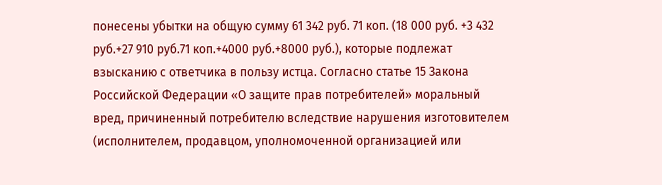понесены убытки на общую сумму 61 342 руб. 71 коп. (18 000 руб. +3 432 руб.+27 910 руб.71 коп.+4000 руб.+8000 руб.), которые подлежат взысканию с ответчика в пользу истца. Согласно статье 15 Закона Российской Федерации «О защите прав потребителей» моральный вред, причиненный потребителю вследствие нарушения изготовителем (исполнителем, продавцом, уполномоченной организацией или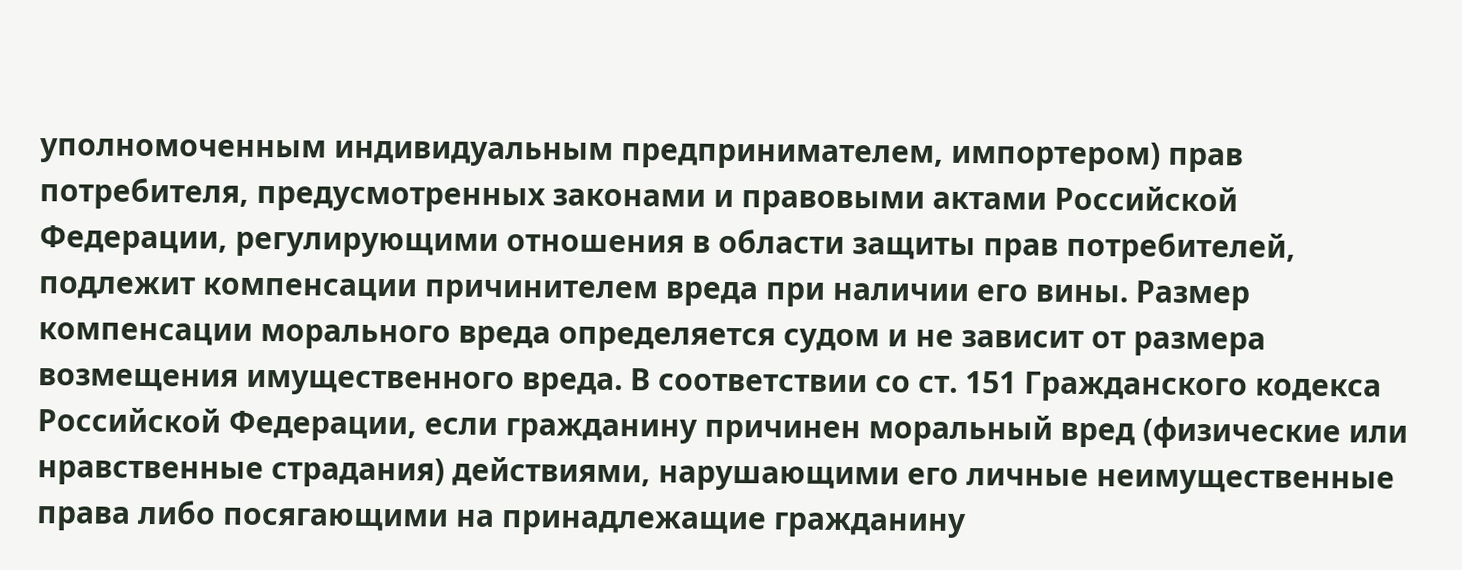уполномоченным индивидуальным предпринимателем, импортером) прав потребителя, предусмотренных законами и правовыми актами Российской Федерации, регулирующими отношения в области защиты прав потребителей, подлежит компенсации причинителем вреда при наличии его вины. Размер компенсации морального вреда определяется судом и не зависит от размера возмещения имущественного вреда. В соответствии со ст. 151 Гражданского кодекса Российской Федерации, если гражданину причинен моральный вред (физические или нравственные страдания) действиями, нарушающими его личные неимущественные права либо посягающими на принадлежащие гражданину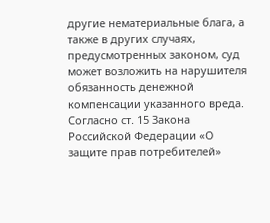другие нематериальные блага, а также в других случаях, предусмотренных законом, суд может возложить на нарушителя обязанность денежной компенсации указанного вреда. Согласно ст. 15 Закона Российской Федерации «О защите прав потребителей»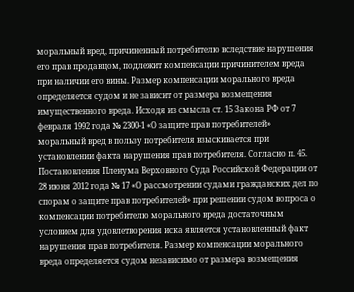моральный вред, причиненный потребителю вследствие нарушения его прав продавцом, подлежит компенсации причинителем вреда при наличии его вины. Размер компенсации морального вреда определяется судом и не зависит от размера возмещения имущественного вреда. Исходя из смысла ст. 15 Закона РФ от 7 февраля 1992 года № 2300-1 «О защите прав потребителей» моральный вред в пользу потребителя взыскивается при установлении факта нарушения прав потребителя. Согласно п. 45. Постановления Пленума Верховного Суда Российской Федерации от 28 июня 2012 года № 17 «О рассмотрении судами гражданских дел по спорам о защите прав потребителей» при решении судом вопроса о компенсации потребителю морального вреда достаточным условием для удовлетворения иска является установленный факт нарушения прав потребителя. Размер компенсации морального вреда определяется судом независимо от размера возмещения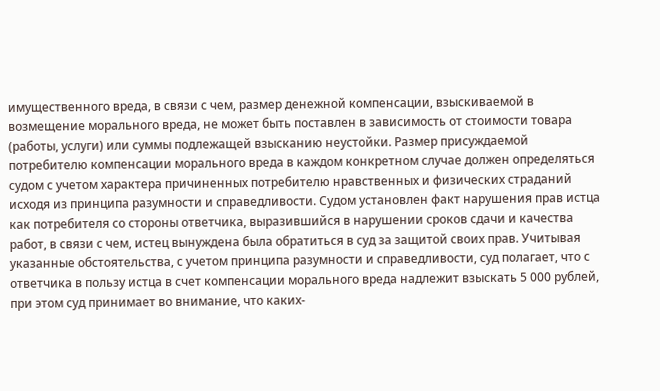имущественного вреда, в связи с чем, размер денежной компенсации, взыскиваемой в возмещение морального вреда, не может быть поставлен в зависимость от стоимости товара (работы, услуги) или суммы подлежащей взысканию неустойки. Размер присуждаемой потребителю компенсации морального вреда в каждом конкретном случае должен определяться судом с учетом характера причиненных потребителю нравственных и физических страданий исходя из принципа разумности и справедливости. Судом установлен факт нарушения прав истца как потребителя со стороны ответчика, выразившийся в нарушении сроков сдачи и качества работ, в связи с чем, истец вынуждена была обратиться в суд за защитой своих прав. Учитывая указанные обстоятельства, с учетом принципа разумности и справедливости, суд полагает, что с ответчика в пользу истца в счет компенсации морального вреда надлежит взыскать 5 000 рублей, при этом суд принимает во внимание, что каких-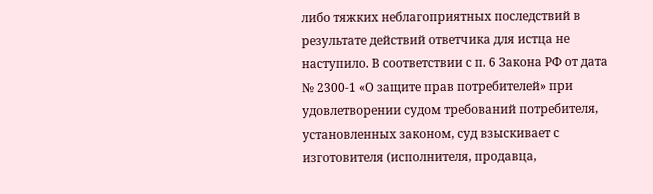либо тяжких неблагоприятных последствий в результате действий ответчика для истца не наступило. В соответствии с п. 6 Закона РФ от дата № 2300-1 «О защите прав потребителей» при удовлетворении судом требований потребителя, установленных законом, суд взыскивает с изготовителя (исполнителя, продавца,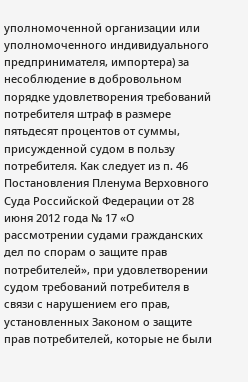уполномоченной организации или уполномоченного индивидуального предпринимателя, импортера) за несоблюдение в добровольном порядке удовлетворения требований потребителя штраф в размере пятьдесят процентов от суммы, присужденной судом в пользу потребителя. Как следует из п. 46 Постановления Пленума Верховного Суда Российской Федерации от 28 июня 2012 года № 17 «О рассмотрении судами гражданских дел по спорам о защите прав потребителей», при удовлетворении судом требований потребителя в связи с нарушением его прав, установленных Законом о защите прав потребителей, которые не были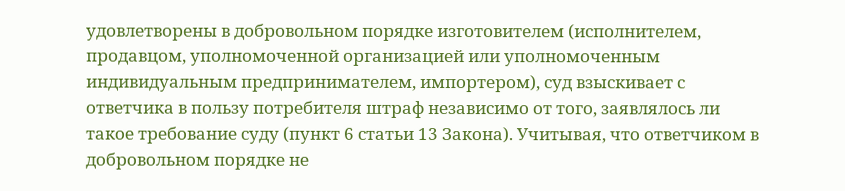удовлетворены в добровольном порядке изготовителем (исполнителем, продавцом, уполномоченной организацией или уполномоченным индивидуальным предпринимателем, импортером), суд взыскивает с ответчика в пользу потребителя штраф независимо от того, заявлялось ли такое требование суду (пункт 6 статьи 13 Закона). Учитывая, что ответчиком в добровольном порядке не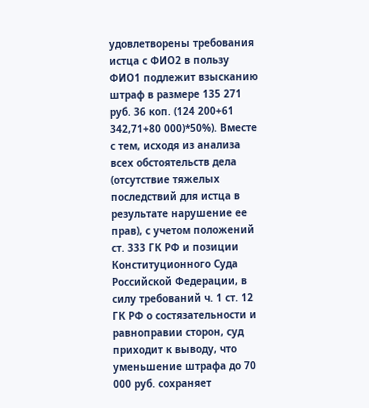удовлетворены требования истца с ФИО2 в пользу ФИО1 подлежит взысканию штраф в размере 135 271 руб. 36 коп. (124 200+61 342,71+80 000)*50%). Вместе с тем, исходя из анализа всех обстоятельств дела (отсутствие тяжелых последствий для истца в результате нарушение ее прав), с учетом положений ст. 333 ГК РФ и позиции Конституционного Суда Российской Федерации, в силу требований ч. 1 ст. 12 ГК РФ о состязательности и равноправии сторон, суд приходит к выводу, что уменьшение штрафа до 70 000 руб. сохраняет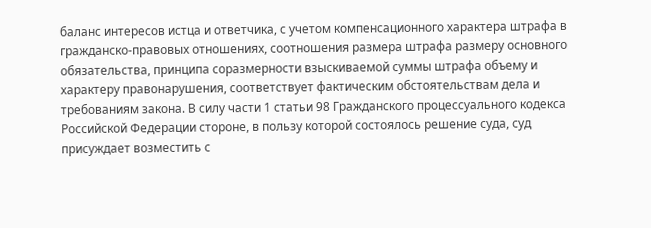баланс интересов истца и ответчика, с учетом компенсационного характера штрафа в гражданско-правовых отношениях, соотношения размера штрафа размеру основного обязательства, принципа соразмерности взыскиваемой суммы штрафа объему и характеру правонарушения, соответствует фактическим обстоятельствам дела и требованиям закона. В силу части 1 статьи 98 Гражданского процессуального кодекса Российской Федерации стороне, в пользу которой состоялось решение суда, суд присуждает возместить с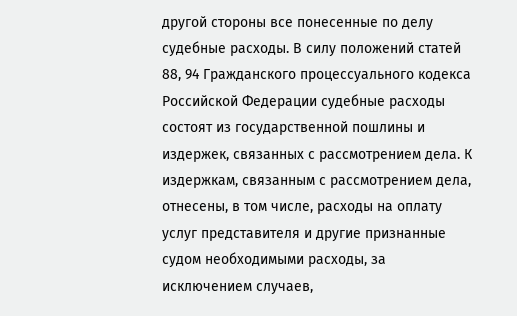другой стороны все понесенные по делу судебные расходы. В силу положений статей 88, 94 Гражданского процессуального кодекса Российской Федерации судебные расходы состоят из государственной пошлины и издержек, связанных с рассмотрением дела. К издержкам, связанным с рассмотрением дела, отнесены, в том числе, расходы на оплату услуг представителя и другие признанные судом необходимыми расходы, за исключением случаев,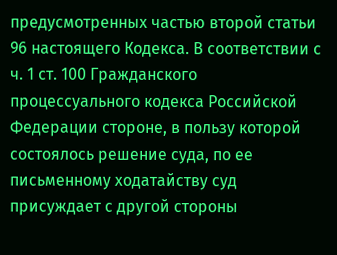предусмотренных частью второй статьи 96 настоящего Кодекса. В соответствии с ч. 1 ст. 100 Гражданского процессуального кодекса Российской Федерации стороне, в пользу которой состоялось решение суда, по ее письменному ходатайству суд присуждает с другой стороны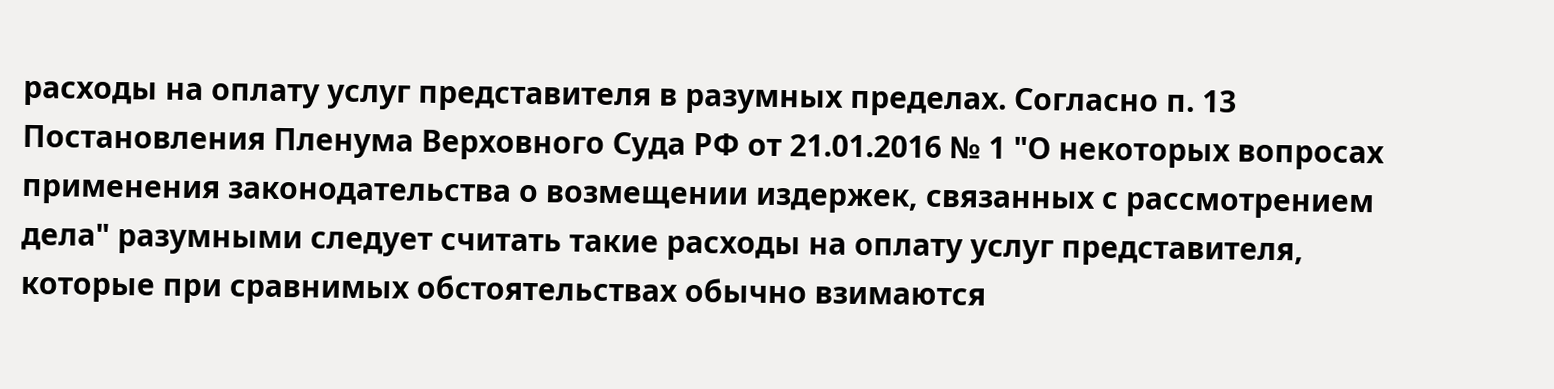расходы на оплату услуг представителя в разумных пределах. Согласно п. 13 Постановления Пленума Верховного Суда РФ от 21.01.2016 № 1 "О некоторых вопросах применения законодательства о возмещении издержек, связанных с рассмотрением дела" разумными следует считать такие расходы на оплату услуг представителя, которые при сравнимых обстоятельствах обычно взимаются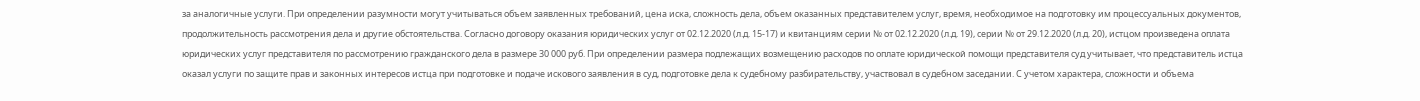за аналогичные услуги. При определении разумности могут учитываться объем заявленных требований, цена иска, сложность дела, объем оказанных представителем услуг, время, необходимое на подготовку им процессуальных документов, продолжительность рассмотрения дела и другие обстоятельства. Согласно договору оказания юридических услуг от 02.12.2020 (л.д. 15-17) и квитанциям серии № от 02.12.2020 (л.д. 19), серии № от 29.12.2020 (л.д. 20), истцом произведена оплата юридических услуг представителя по рассмотрению гражданского дела в размере 30 000 руб. При определении размера подлежащих возмещению расходов по оплате юридической помощи представителя суд учитывает, что представитель истца оказал услуги по защите прав и законных интересов истца при подготовке и подаче искового заявления в суд, подготовке дела к судебному разбирательству, участвовал в судебном заседании. С учетом характера, сложности и объема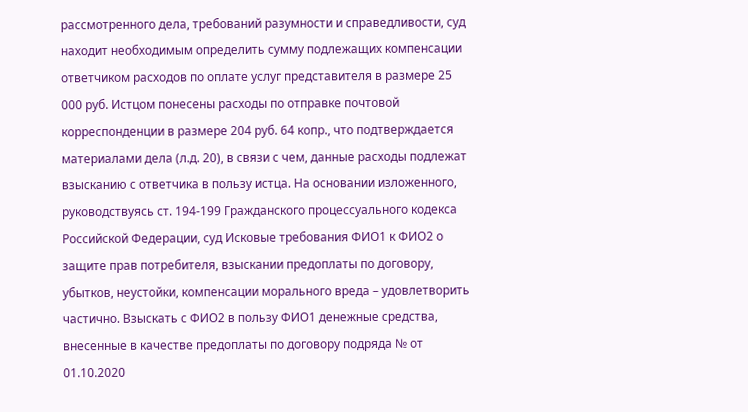рассмотренного дела, требований разумности и справедливости, суд находит необходимым определить сумму подлежащих компенсации ответчиком расходов по оплате услуг представителя в размере 25 000 руб. Истцом понесены расходы по отправке почтовой корреспонденции в размере 204 руб. 64 копр., что подтверждается материалами дела (л.д. 20), в связи с чем, данные расходы подлежат взысканию с ответчика в пользу истца. На основании изложенного, руководствуясь ст. 194-199 Гражданского процессуального кодекса Российской Федерации, суд Исковые требования ФИО1 к ФИО2 о защите прав потребителя, взыскании предоплаты по договору, убытков, неустойки, компенсации морального вреда – удовлетворить частично. Взыскать с ФИО2 в пользу ФИО1 денежные средства, внесенные в качестве предоплаты по договору подряда № от 01.10.2020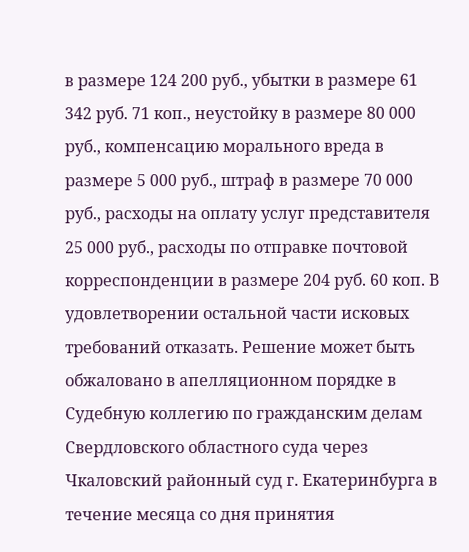в размере 124 200 руб., убытки в размере 61 342 руб. 71 коп., неустойку в размере 80 000 руб., компенсацию морального вреда в размере 5 000 руб., штраф в размере 70 000 руб., расходы на оплату услуг представителя 25 000 руб., расходы по отправке почтовой корреспонденции в размере 204 руб. 60 коп. В удовлетворении остальной части исковых требований отказать. Решение может быть обжаловано в апелляционном порядке в Судебную коллегию по гражданским делам Свердловского областного суда через Чкаловский районный суд г. Екатеринбурга в течение месяца со дня принятия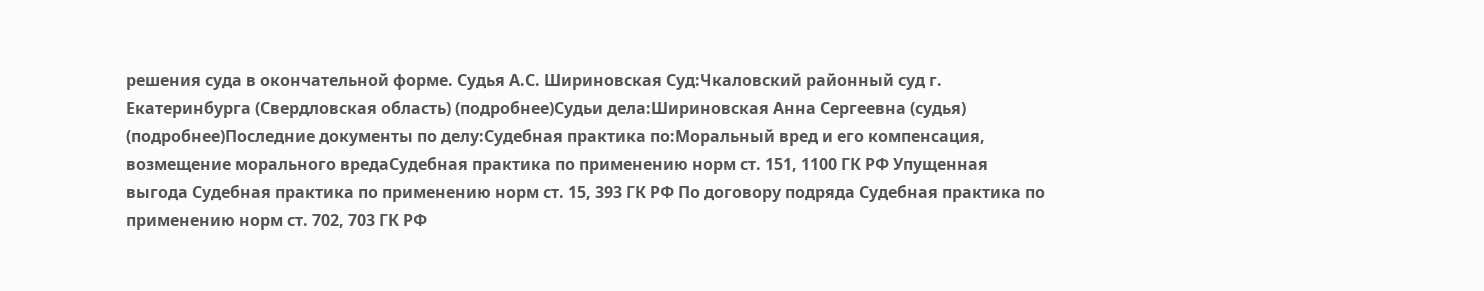решения суда в окончательной форме. Судья А.С. Шириновская Суд:Чкаловский районный суд г. Екатеринбурга (Свердловская область) (подробнее)Судьи дела:Шириновская Анна Сергеевна (судья) (подробнее)Последние документы по делу:Судебная практика по:Моральный вред и его компенсация, возмещение морального вредаСудебная практика по применению норм ст. 151, 1100 ГК РФ Упущенная выгода Судебная практика по применению норм ст. 15, 393 ГК РФ По договору подряда Судебная практика по применению норм ст. 702, 703 ГК РФ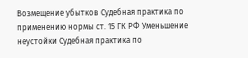Возмещение убытков Судебная практика по применению нормы ст. 15 ГК РФ Уменьшение неустойки Судебная практика по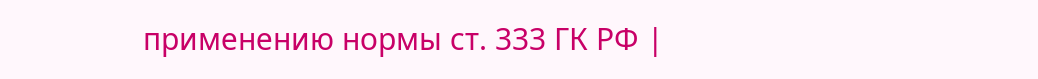применению нормы ст. 333 ГК РФ |